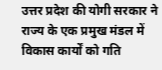उत्तर प्रदेश की योगी सरकार ने राज्य के एक प्रमुख मंडल में विकास कार्यों को गति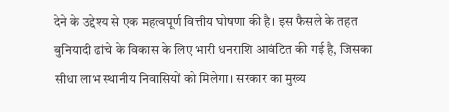देने के उद्देश्य से एक महत्वपूर्ण वित्तीय घोषणा की है। इस फैसले के तहत बुनियादी ढांचे के विकास के लिए भारी धनराशि आवंटित की गई है, जिसका सीधा लाभ स्थानीय निवासियों को मिलेगा। सरकार का मुख्य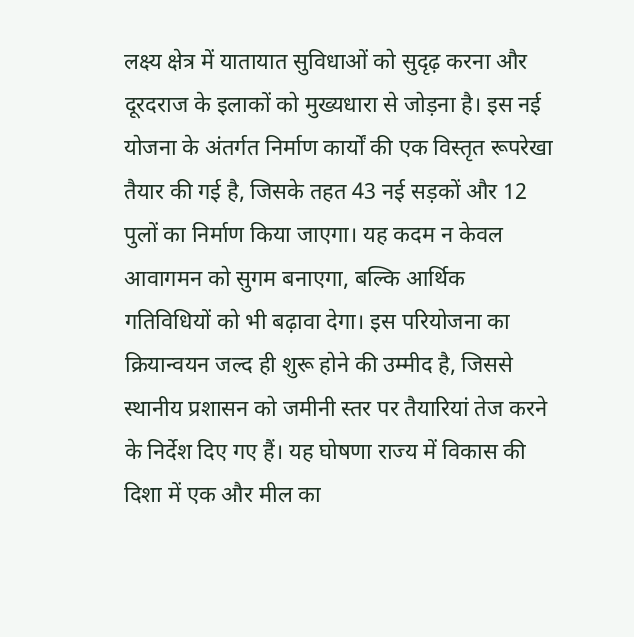लक्ष्य क्षेत्र में यातायात सुविधाओं को सुदृढ़ करना और दूरदराज के इलाकों को मुख्यधारा से जोड़ना है। इस नई योजना के अंतर्गत निर्माण कार्यों की एक विस्तृत रूपरेखा तैयार की गई है, जिसके तहत 43 नई सड़कों और 12 पुलों का निर्माण किया जाएगा। यह कदम न केवल आवागमन को सुगम बनाएगा, बल्कि आर्थिक गतिविधियों को भी बढ़ावा देगा। इस परियोजना का क्रियान्वयन जल्द ही शुरू होने की उम्मीद है, जिससे स्थानीय प्रशासन को जमीनी स्तर पर तैयारियां तेज करने के निर्देश दिए गए हैं। यह घोषणा राज्य में विकास की दिशा में एक और मील का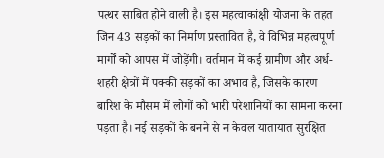पत्थर साबित होने वाली है। इस महत्वाकांक्षी योजना के तहत जिन 43 सड़कों का निर्माण प्रस्तावित है, वे विभिन्न महत्वपूर्ण मार्गों को आपस में जोड़ेंगी। वर्तमान में कई ग्रामीण और अर्ध-शहरी क्षेत्रों में पक्की सड़कों का अभाव है, जिसके कारण बारिश के मौसम में लोगों को भारी परेशानियों का सामना करना पड़ता है। नई सड़कों के बनने से न केवल यातायात सुरक्षित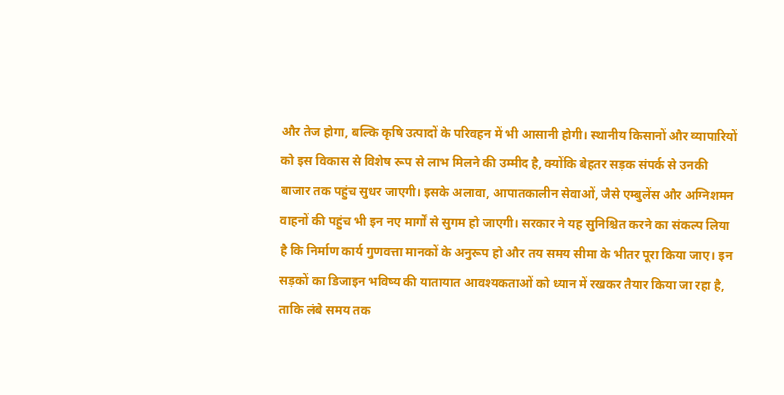और तेज होगा, बल्कि कृषि उत्पादों के परिवहन में भी आसानी होगी। स्थानीय किसानों और व्यापारियों को इस विकास से विशेष रूप से लाभ मिलने की उम्मीद है, क्योंकि बेहतर सड़क संपर्क से उनकी बाजार तक पहुंच सुधर जाएगी। इसके अलावा, आपातकालीन सेवाओं, जैसे एम्बुलेंस और अग्निशमन वाहनों की पहुंच भी इन नए मार्गों से सुगम हो जाएगी। सरकार ने यह सुनिश्चित करने का संकल्प लिया है कि निर्माण कार्य गुणवत्ता मानकों के अनुरूप हो और तय समय सीमा के भीतर पूरा किया जाए। इन सड़कों का डिजाइन भविष्य की यातायात आवश्यकताओं को ध्यान में रखकर तैयार किया जा रहा है, ताकि लंबे समय तक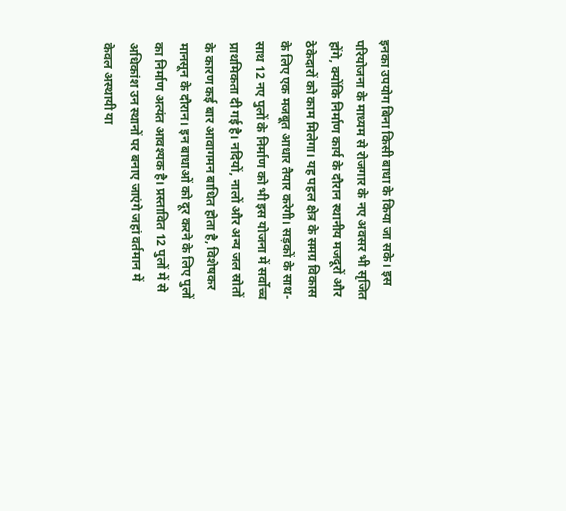इनका उपयोग बिना किसी बाधा के किया जा सके। इस परियोजना के माध्यम से रोजगार के नए अवसर भी सृजित होंगे, क्योंकि निर्माण कार्य के दौरान स्थानीय मजदूरों और ठेकेदारों को काम मिलेगा। यह पहल क्षेत्र के समग्र विकास के लिए एक मजबूत आधार तैयार करेगी। सड़कों के साथ-साथ 12 नए पुलों के निर्माण को भी इस योजना में सर्वोच्च प्राथमिकता दी गई है। नदियों, नालों और अन्य जल स्रोतों के कारण कई बार आवागमन बाधित होता है, विशेषकर मानसून के दौरान। इन बाधाओं को दूर करने के लिए पुलों का निर्माण अत्यंत आवश्यक है। प्रस्तावित 12 पुलों में से अधिकांश उन स्थानों पर बनाए जाएंगे जहां वर्तमान में केवल अस्थायी या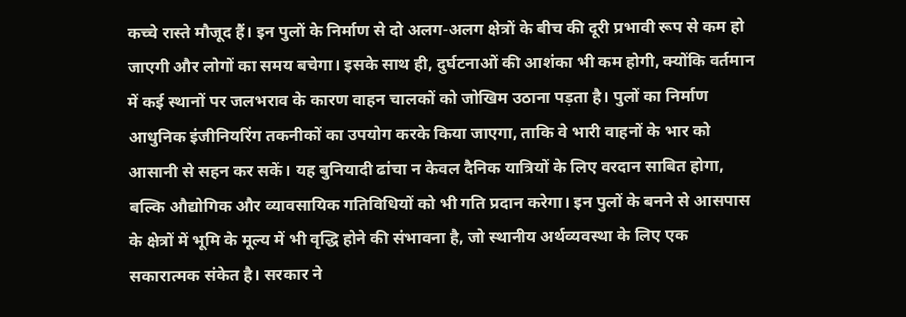कच्चे रास्ते मौजूद हैं। इन पुलों के निर्माण से दो अलग-अलग क्षेत्रों के बीच की दूरी प्रभावी रूप से कम हो जाएगी और लोगों का समय बचेगा। इसके साथ ही, दुर्घटनाओं की आशंका भी कम होगी, क्योंकि वर्तमान में कई स्थानों पर जलभराव के कारण वाहन चालकों को जोखिम उठाना पड़ता है। पुलों का निर्माण आधुनिक इंजीनियरिंग तकनीकों का उपयोग करके किया जाएगा, ताकि वे भारी वाहनों के भार को आसानी से सहन कर सकें। यह बुनियादी ढांचा न केवल दैनिक यात्रियों के लिए वरदान साबित होगा, बल्कि औद्योगिक और व्यावसायिक गतिविधियों को भी गति प्रदान करेगा। इन पुलों के बनने से आसपास के क्षेत्रों में भूमि के मूल्य में भी वृद्धि होने की संभावना है, जो स्थानीय अर्थव्यवस्था के लिए एक सकारात्मक संकेत है। सरकार ने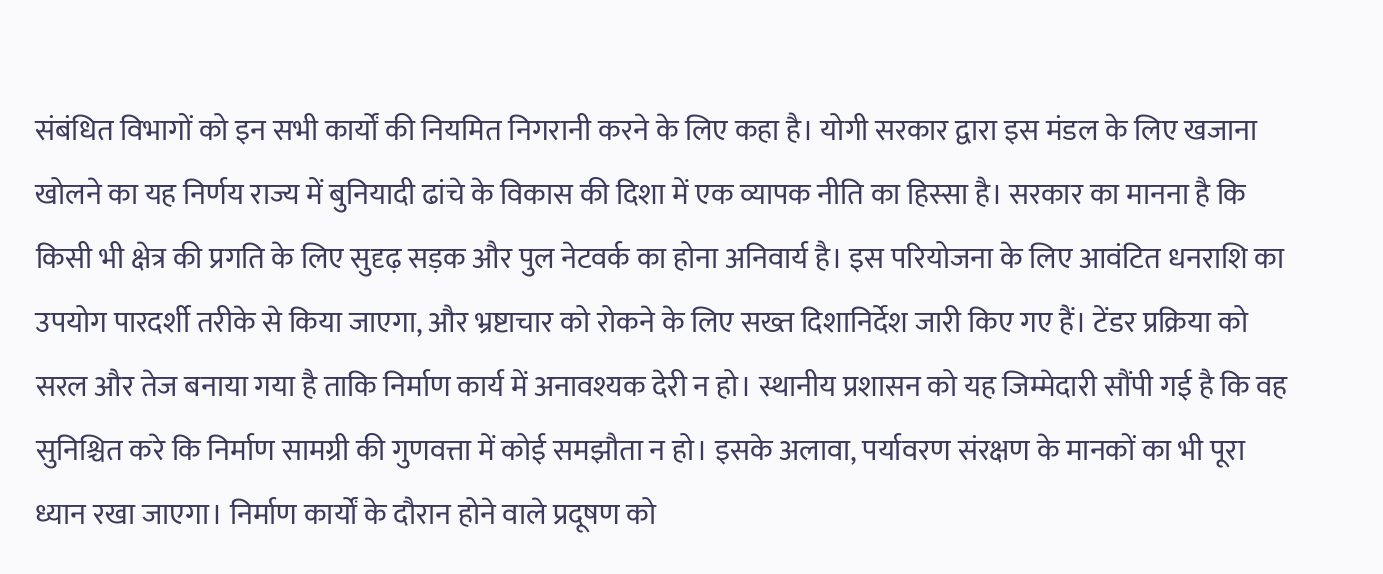संबंधित विभागों को इन सभी कार्यों की नियमित निगरानी करने के लिए कहा है। योगी सरकार द्वारा इस मंडल के लिए खजाना खोलने का यह निर्णय राज्य में बुनियादी ढांचे के विकास की दिशा में एक व्यापक नीति का हिस्सा है। सरकार का मानना है कि किसी भी क्षेत्र की प्रगति के लिए सुदृढ़ सड़क और पुल नेटवर्क का होना अनिवार्य है। इस परियोजना के लिए आवंटित धनराशि का उपयोग पारदर्शी तरीके से किया जाएगा, और भ्रष्टाचार को रोकने के लिए सख्त दिशानिर्देश जारी किए गए हैं। टेंडर प्रक्रिया को सरल और तेज बनाया गया है ताकि निर्माण कार्य में अनावश्यक देरी न हो। स्थानीय प्रशासन को यह जिम्मेदारी सौंपी गई है कि वह सुनिश्चित करे कि निर्माण सामग्री की गुणवत्ता में कोई समझौता न हो। इसके अलावा, पर्यावरण संरक्षण के मानकों का भी पूरा ध्यान रखा जाएगा। निर्माण कार्यों के दौरान होने वाले प्रदूषण को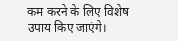कम करने के लिए विशेष उपाय किए जाएंगे।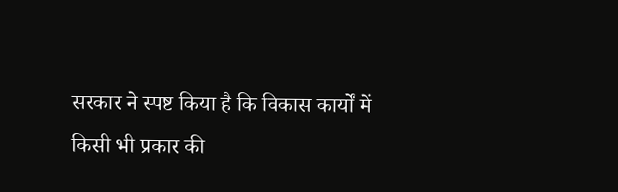सरकार ने स्पष्ट किया है कि विकास कार्यों में किसी भी प्रकार की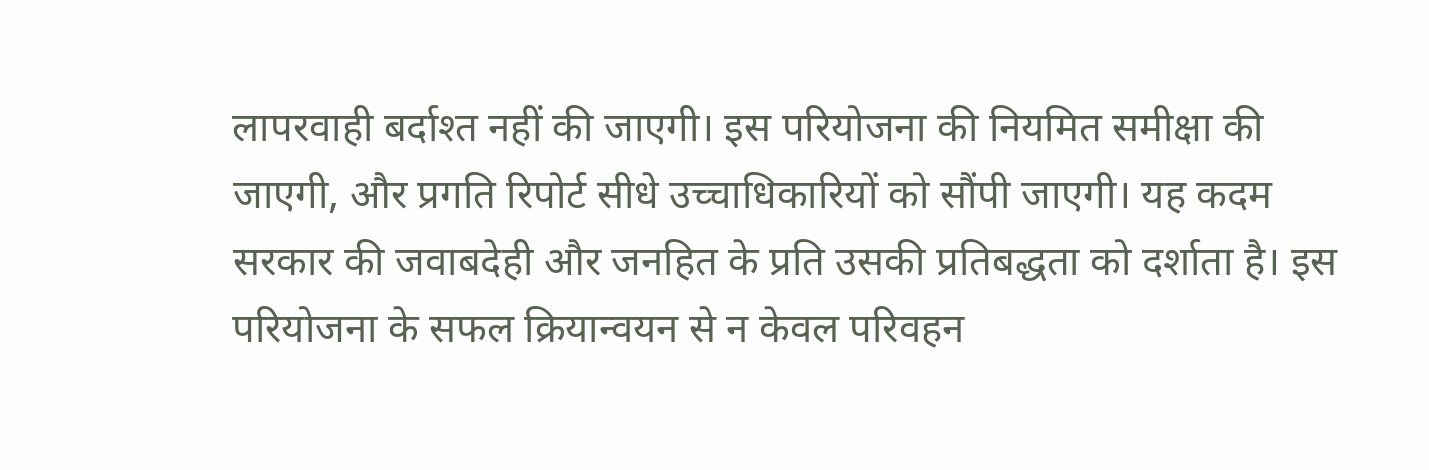लापरवाही बर्दाश्त नहीं की जाएगी। इस परियोजना की नियमित समीक्षा की जाएगी, और प्रगति रिपोर्ट सीधे उच्चाधिकारियों को सौंपी जाएगी। यह कदम सरकार की जवाबदेही और जनहित के प्रति उसकी प्रतिबद्धता को दर्शाता है। इस परियोजना के सफल क्रियान्वयन से न केवल परिवहन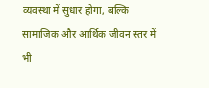व्यवस्था में सुधार होगा, बल्कि सामाजिक और आर्थिक जीवन स्तर में भी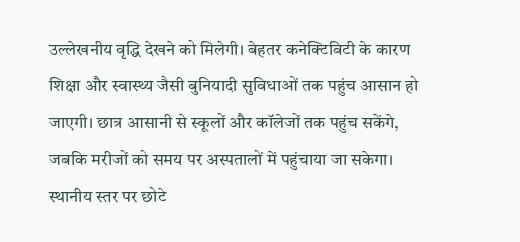उल्लेखनीय वृद्धि देखने को मिलेगी। बेहतर कनेक्टिविटी के कारण शिक्षा और स्वास्थ्य जैसी बुनियादी सुविधाओं तक पहुंच आसान हो जाएगी। छात्र आसानी से स्कूलों और कॉलेजों तक पहुंच सकेंगे, जबकि मरीजों को समय पर अस्पतालों में पहुंचाया जा सकेगा। स्थानीय स्तर पर छोटे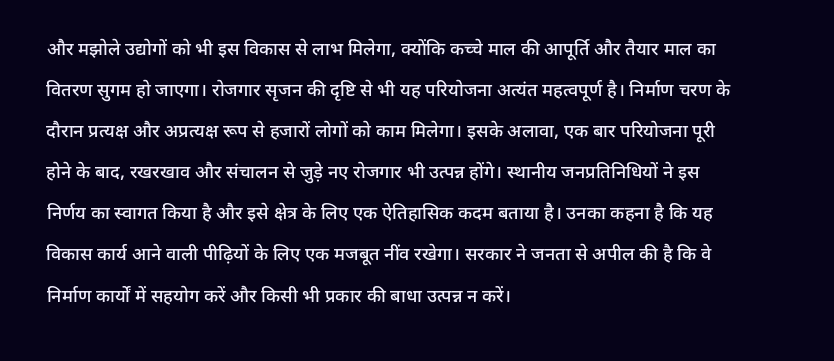और मझोले उद्योगों को भी इस विकास से लाभ मिलेगा, क्योंकि कच्चे माल की आपूर्ति और तैयार माल का वितरण सुगम हो जाएगा। रोजगार सृजन की दृष्टि से भी यह परियोजना अत्यंत महत्वपूर्ण है। निर्माण चरण के दौरान प्रत्यक्ष और अप्रत्यक्ष रूप से हजारों लोगों को काम मिलेगा। इसके अलावा, एक बार परियोजना पूरी होने के बाद, रखरखाव और संचालन से जुड़े नए रोजगार भी उत्पन्न होंगे। स्थानीय जनप्रतिनिधियों ने इस निर्णय का स्वागत किया है और इसे क्षेत्र के लिए एक ऐतिहासिक कदम बताया है। उनका कहना है कि यह विकास कार्य आने वाली पीढ़ियों के लिए एक मजबूत नींव रखेगा। सरकार ने जनता से अपील की है कि वे निर्माण कार्यों में सहयोग करें और किसी भी प्रकार की बाधा उत्पन्न न करें।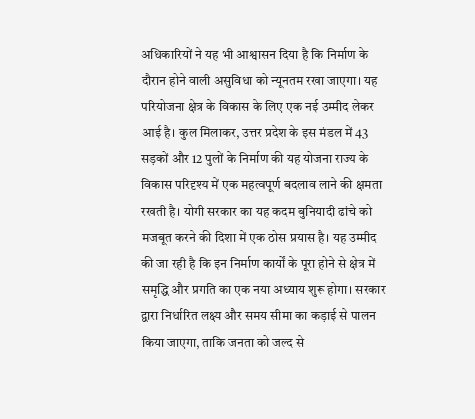अधिकारियों ने यह भी आश्वासन दिया है कि निर्माण के दौरान होने वाली असुविधा को न्यूनतम रखा जाएगा। यह परियोजना क्षेत्र के विकास के लिए एक नई उम्मीद लेकर आई है। कुल मिलाकर, उत्तर प्रदेश के इस मंडल में 43 सड़कों और 12 पुलों के निर्माण की यह योजना राज्य के विकास परिदृश्य में एक महत्वपूर्ण बदलाव लाने की क्षमता रखती है। योगी सरकार का यह कदम बुनियादी ढांचे को मजबूत करने की दिशा में एक ठोस प्रयास है। यह उम्मीद की जा रही है कि इन निर्माण कार्यों के पूरा होने से क्षेत्र में समृद्धि और प्रगति का एक नया अध्याय शुरू होगा। सरकार द्वारा निर्धारित लक्ष्य और समय सीमा का कड़ाई से पालन किया जाएगा, ताकि जनता को जल्द से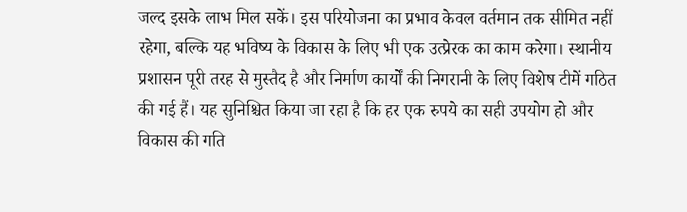जल्द इसके लाभ मिल सकें। इस परियोजना का प्रभाव केवल वर्तमान तक सीमित नहीं रहेगा, बल्कि यह भविष्य के विकास के लिए भी एक उत्प्रेरक का काम करेगा। स्थानीय प्रशासन पूरी तरह से मुस्तैद है और निर्माण कार्यों की निगरानी के लिए विशेष टीमें गठित की गई हैं। यह सुनिश्चित किया जा रहा है कि हर एक रुपये का सही उपयोग हो और विकास की गति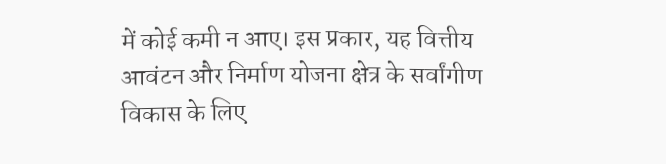में कोई कमी न आए। इस प्रकार, यह वित्तीय आवंटन और निर्माण योजना क्षेत्र के सर्वांगीण विकास के लिए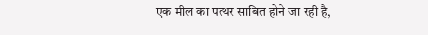एक मील का पत्थर साबित होने जा रही है,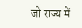जो राज्य में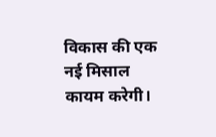विकास की एक नई मिसाल कायम करेगी।